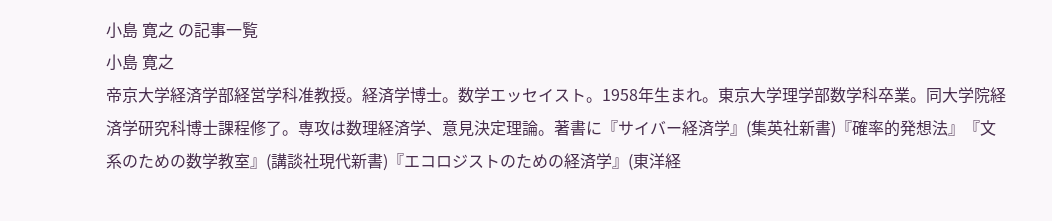小島 寛之 の記事一覧
小島 寛之
帝京大学経済学部経営学科准教授。経済学博士。数学エッセイスト。1958年生まれ。東京大学理学部数学科卒業。同大学院経済学研究科博士課程修了。専攻は数理経済学、意見決定理論。著書に『サイバー経済学』(集英社新書)『確率的発想法』『文系のための数学教室』(講談社現代新書)『エコロジストのための経済学』(東洋経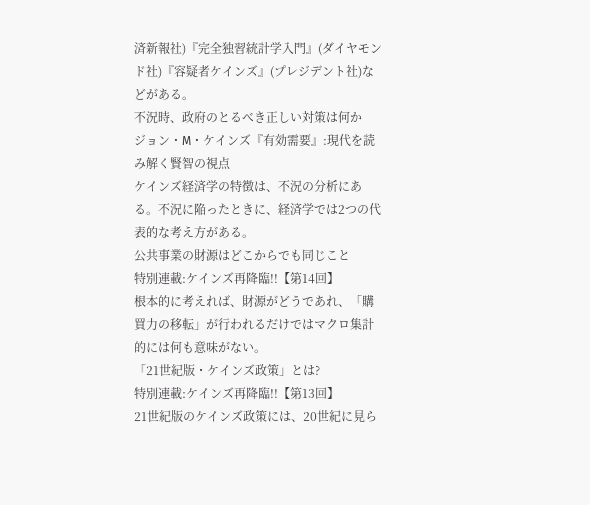済新報社)『完全独習統計学入門』(ダイヤモンド社)『容疑者ケインズ』(プレジデント社)などがある。
不況時、政府のとるべき正しい対策は何か
ジョン・M・ケインズ『有効需要』:現代を読み解く賢智の視点
ケインズ経済学の特徴は、不況の分析にある。不況に陥ったときに、経済学では2つの代表的な考え方がある。
公共事業の財源はどこからでも同じこと
特別連載:ケインズ再降臨!!【第14回】
根本的に考えれば、財源がどうであれ、「購買力の移転」が行われるだけではマクロ集計的には何も意味がない。
「21世紀版・ケインズ政策」とは?
特別連載:ケインズ再降臨!!【第13回】
21世紀版のケインズ政策には、20世紀に見ら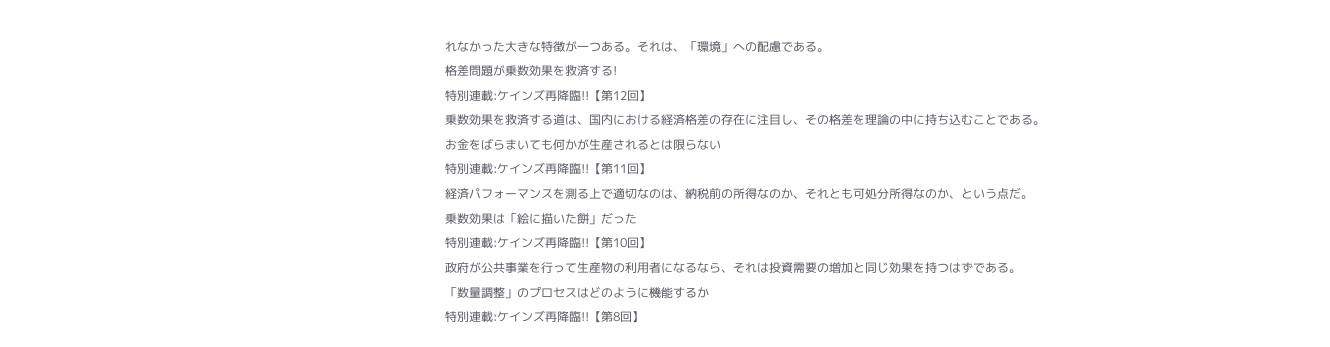れなかった大きな特徴が一つある。それは、「環境」への配慮である。
格差問題が乗数効果を救済する!
特別連載:ケインズ再降臨!!【第12回】
乗数効果を救済する道は、国内における経済格差の存在に注目し、その格差を理論の中に持ち込むことである。
お金をばらまいても何かが生産されるとは限らない
特別連載:ケインズ再降臨!!【第11回】
経済パフォーマンスを測る上で適切なのは、納税前の所得なのか、それとも可処分所得なのか、という点だ。
乗数効果は「絵に描いた餅」だった
特別連載:ケインズ再降臨!!【第10回】
政府が公共事業を行って生産物の利用者になるなら、それは投資需要の増加と同じ効果を持つはずである。
「数量調整」のプロセスはどのように機能するか
特別連載:ケインズ再降臨!!【第8回】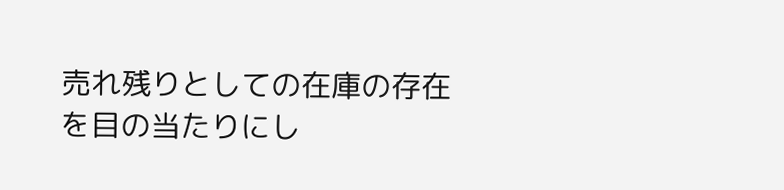売れ残りとしての在庫の存在を目の当たりにし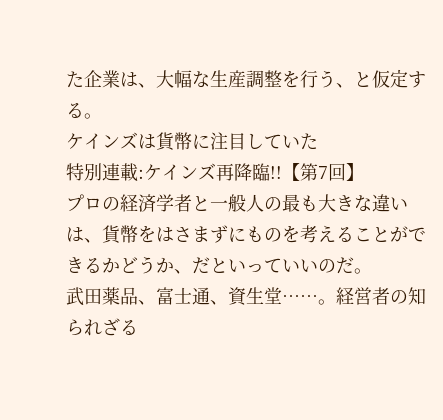た企業は、大幅な生産調整を行う、と仮定する。
ケインズは貨幣に注目していた
特別連載:ケインズ再降臨!!【第7回】
プロの経済学者と一般人の最も大きな違いは、貨幣をはさまずにものを考えることができるかどうか、だといっていいのだ。
武田薬品、富士通、資生堂……。経営者の知られざる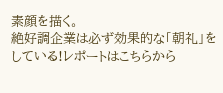素顔を描く。
絶好調企業は必ず効果的な「朝礼」をしている!レポートはこちらから